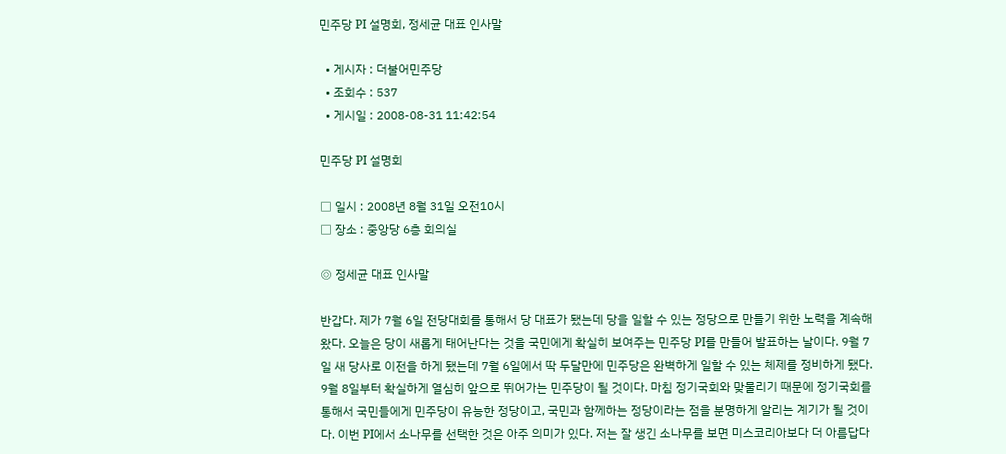민주당 PI 설명회, 정세균 대표 인사말

  • 게시자 : 더불어민주당
  • 조회수 : 537
  • 게시일 : 2008-08-31 11:42:54

민주당 PI 설명회

□ 일시 : 2008년 8월 31일 오전10시
□ 장소 : 중앙당 6층 회의실

◎ 정세균 대표 인사말

반갑다. 제가 7월 6일 전당대회를 통해서 당 대표가 됐는데 당을 일할 수 있는 정당으로 만들기 위한 노력을 계속해왔다. 오늘은 당이 새롭게 태어난다는 것을 국민에게 확실히 보여주는 민주당 PI를 만들어 발표하는 날이다. 9월 7일 새 당사로 이전을 하게 됐는데 7월 6일에서 딱 두달만에 민주당은 완벽하게 일할 수 있는 체제를 정비하게 됐다. 9월 8일부터 확실하게 열심히 앞으로 뛰어가는 민주당이 될 것이다. 마침 정기국회와 맞물리기 때문에 정기국회를 통해서 국민들에게 민주당이 유능한 정당이고, 국민과 함께하는 정당이라는 점을 분명하게 알리는 계기가 될 것이다. 이번 PI에서 소나무를 선택한 것은 아주 의미가 있다. 저는 잘 생긴 소나무를 보면 미스코리아보다 더 아름답다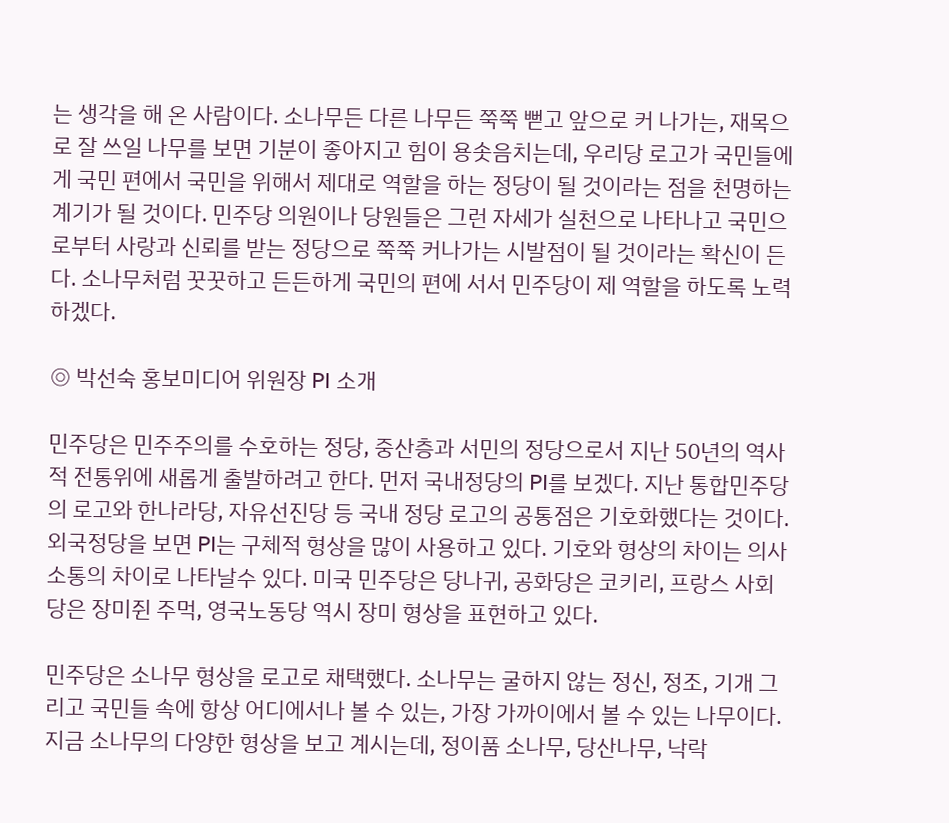는 생각을 해 온 사람이다. 소나무든 다른 나무든 쭉쭉 뻗고 앞으로 커 나가는, 재목으로 잘 쓰일 나무를 보면 기분이 좋아지고 힘이 용솟음치는데, 우리당 로고가 국민들에게 국민 편에서 국민을 위해서 제대로 역할을 하는 정당이 될 것이라는 점을 천명하는 계기가 될 것이다. 민주당 의원이나 당원들은 그런 자세가 실천으로 나타나고 국민으로부터 사랑과 신뢰를 받는 정당으로 쭉쭉 커나가는 시발점이 될 것이라는 확신이 든다. 소나무처럼 꿋꿋하고 든든하게 국민의 편에 서서 민주당이 제 역할을 하도록 노력하겠다.

◎ 박선숙 홍보미디어 위원장 PI 소개

민주당은 민주주의를 수호하는 정당, 중산층과 서민의 정당으로서 지난 50년의 역사적 전통위에 새롭게 출발하려고 한다. 먼저 국내정당의 PI를 보겠다. 지난 통합민주당의 로고와 한나라당, 자유선진당 등 국내 정당 로고의 공통점은 기호화했다는 것이다. 외국정당을 보면 PI는 구체적 형상을 많이 사용하고 있다. 기호와 형상의 차이는 의사소통의 차이로 나타날수 있다. 미국 민주당은 당나귀, 공화당은 코키리, 프랑스 사회당은 장미쥔 주먹, 영국노동당 역시 장미 형상을 표현하고 있다.

민주당은 소나무 형상을 로고로 채택했다. 소나무는 굴하지 않는 정신, 정조, 기개 그리고 국민들 속에 항상 어디에서나 볼 수 있는, 가장 가까이에서 볼 수 있는 나무이다. 지금 소나무의 다양한 형상을 보고 계시는데, 정이품 소나무, 당산나무, 낙락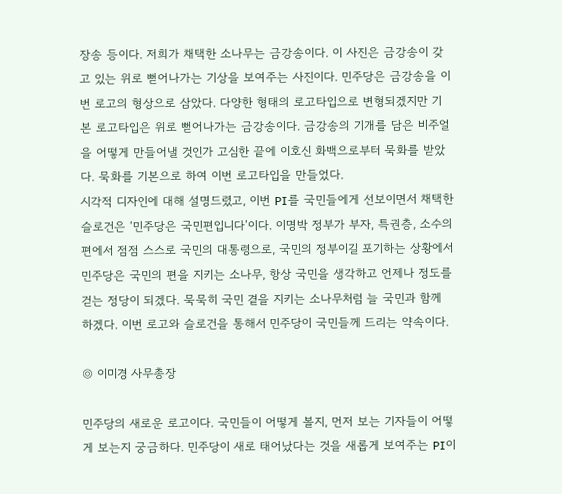장송 등이다. 저희가 채택한 소나무는 금강송이다. 이 사진은 금강송이 갖고 있는 위로 뻗어나가는 기상을 보여주는 사진이다. 민주당은 금강송을 이번 로고의 형상으로 삼았다. 다양한 형태의 로고타입으로 변형되겠지만 기본 로고타입은 위로 뻗어나가는 금강송이다. 금강송의 기개를 담은 비주얼을 어떻게 만들어낼 것인가 고심한 끝에 이호신 화백으로부터 묵화를 받았다. 묵화를 기본으로 하여 이번 로고타입을 만들었다.
시각적 디자인에 대해 설명드렸고, 이번 PI를 국민들에게 선보이면서 채택한 슬로건은 ‘민주당은 국민편입니다’이다. 이명박 정부가 부자, 특권층, 소수의 편에서 점점 스스로 국민의 대통령으로, 국민의 정부이길 포기하는 상황에서 민주당은 국민의 편을 지키는 소나무, 항상 국민을 생각하고 언제나 정도를 걷는 정당이 되겠다. 묵묵히 국민 곁을 지키는 소나무처럼 늘 국민과 함께 하겠다. 이번 로고와 슬로건을 통해서 민주당이 국민들께 드리는 약속이다.

◎ 이미경 사무총장

민주당의 새로운 로고이다. 국민들이 어떻게 볼지, 먼저 보는 기자들이 어떻게 보는지 궁금하다. 민주당이 새로 태어났다는 것을 새롭게 보여주는 PI이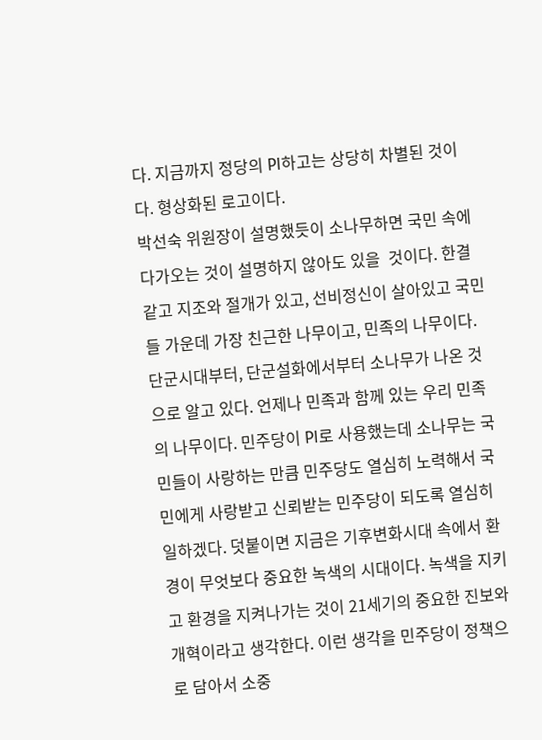다. 지금까지 정당의 PI하고는 상당히 차별된 것이다. 형상화된 로고이다.
박선숙 위원장이 설명했듯이 소나무하면 국민 속에 다가오는 것이 설명하지 않아도 있을  것이다. 한결같고 지조와 절개가 있고, 선비정신이 살아있고 국민들 가운데 가장 친근한 나무이고, 민족의 나무이다. 단군시대부터, 단군설화에서부터 소나무가 나온 것으로 알고 있다. 언제나 민족과 함께 있는 우리 민족의 나무이다. 민주당이 PI로 사용했는데 소나무는 국민들이 사랑하는 만큼 민주당도 열심히 노력해서 국민에게 사랑받고 신뢰받는 민주당이 되도록 열심히 일하겠다. 덧붙이면 지금은 기후변화시대 속에서 환경이 무엇보다 중요한 녹색의 시대이다. 녹색을 지키고 환경을 지켜나가는 것이 21세기의 중요한 진보와 개혁이라고 생각한다. 이런 생각을 민주당이 정책으로 담아서 소중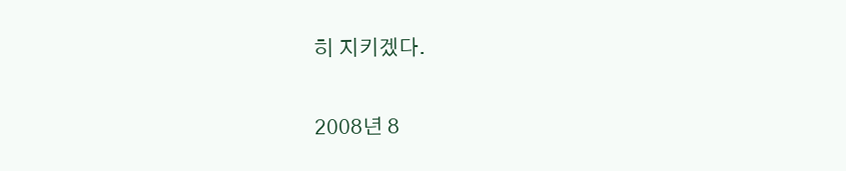히 지키겠다.

2008년 8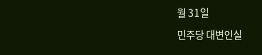월 31일
민주당 대변인실